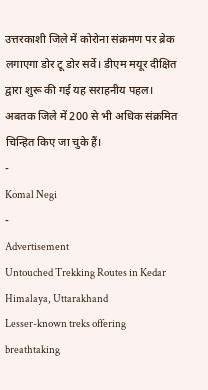उत्तरकाशी जिले में कोरोना संक्रमण पर ब्रेक लगाएगा डोर टू डोर सर्वे। डीएम मयूर दीक्षित द्वारा शुरू की गई यह सराहनीय पहल। अबतक जिले में 200 से भी अधिक संक्रमित चिन्हित किए जा चुके हैं।
-
Komal Negi
-
Advertisement
Untouched Trekking Routes in Kedar Himalaya, Uttarakhand
Lesser-known treks offering breathtaking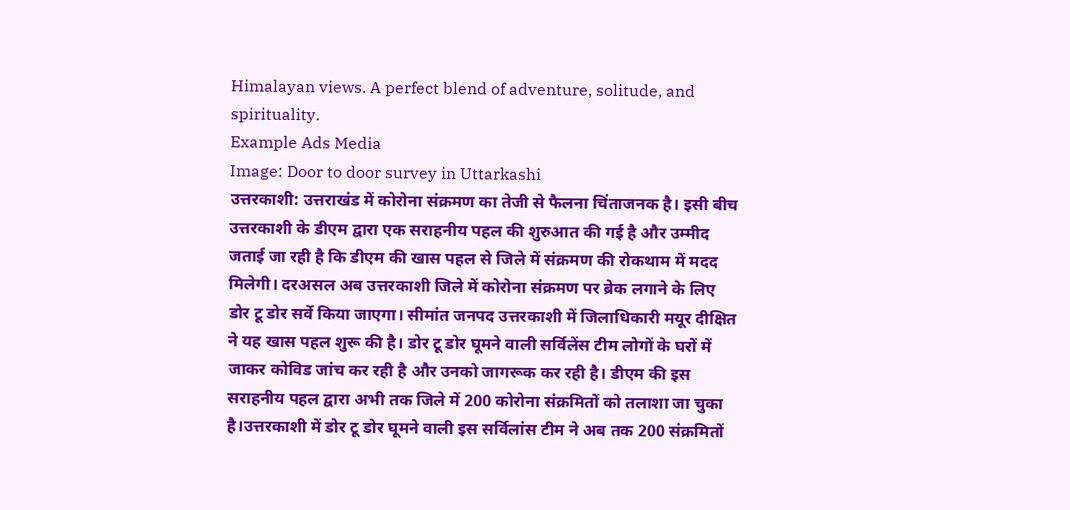Himalayan views. A perfect blend of adventure, solitude, and spirituality.
Example Ads Media
Image: Door to door survey in Uttarkashi
उत्तरकाशी: उत्तराखंड में कोरोना संक्रमण का तेजी से फैलना चिंताजनक है। इसी बीच उत्तरकाशी के डीएम द्वारा एक सराहनीय पहल की शुरुआत की गई है और उम्मीद जताई जा रही है कि डीएम की खास पहल से जिले में संक्रमण की रोकथाम में मदद मिलेगी। दरअसल अब उत्तरकाशी जिले में कोरोना संक्रमण पर ब्रेक लगाने के लिए डोर टू डोर सर्वे किया जाएगा। सीमांत जनपद उत्तरकाशी में जिलाधिकारी मयूर दीक्षित ने यह खास पहल शुरू की है। डोर टू डोर घूमने वाली सर्विलेंस टीम लोगों के घरों में जाकर कोविड जांच कर रही है और उनको जागरूक कर रही है। डीएम की इस सराहनीय पहल द्वारा अभी तक जिले में 200 कोरोना संक्रमितों को तलाशा जा चुका है।उत्तरकाशी में डोर टू डोर घूमने वाली इस सर्विलांस टीम ने अब तक 200 संक्रमितों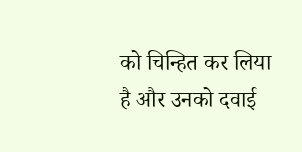को चिन्हित कर लिया है और उनको दवाई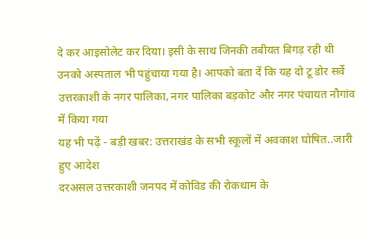दे कर आइसोलेट कर दिया। इसी के साथ जिनकी तबीयत बिगड़ रही थी उनको अस्पताल भी पहुंचाया गया है। आपको बता दें कि यह दो टू डोर सर्वे उत्तरकाशी के नगर पालिका, नगर पालिका बड़कोट और नगर पंचायत नौगांव में किया गया
यह भी पढ़ें - बड़ी खबर: उत्तराखंड के सभी स्कूलों में अवकाश घोषित..जारी हुए आदेश
दरअसल उत्तरकाशी जनपद में कोविड की रोकथाम के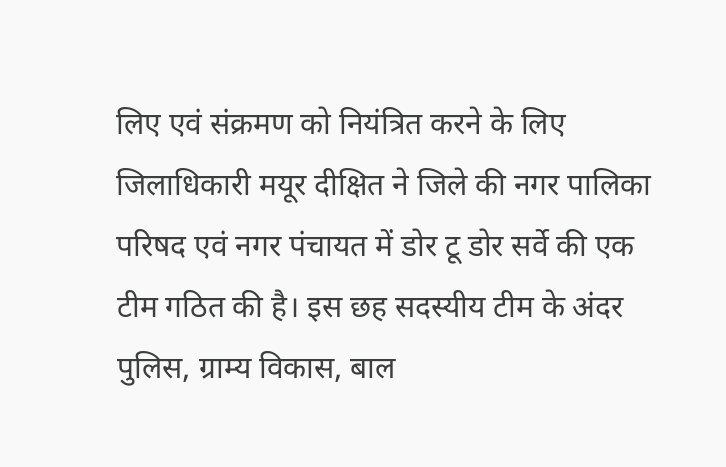लिए एवं संक्रमण को नियंत्रित करने के लिए जिलाधिकारी मयूर दीक्षित ने जिले की नगर पालिका परिषद एवं नगर पंचायत में डोर टू डोर सर्वे की एक टीम गठित की है। इस छह सदस्यीय टीम के अंदर पुलिस, ग्राम्य विकास, बाल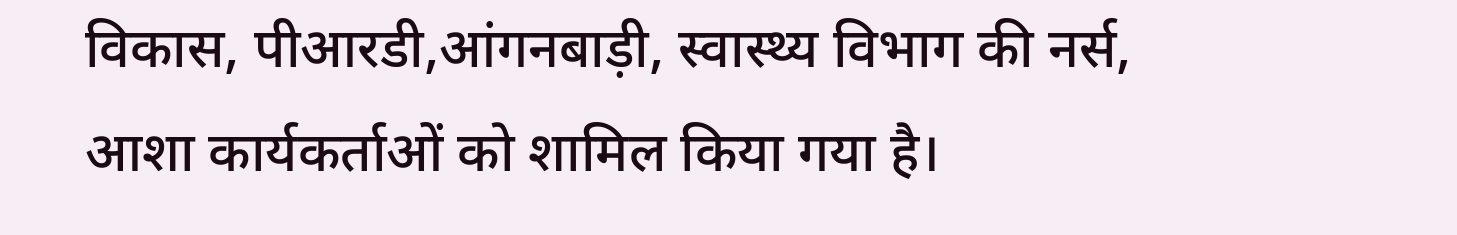विकास, पीआरडी,आंगनबाड़ी, स्वास्थ्य विभाग की नर्स, आशा कार्यकर्ताओं को शामिल किया गया है।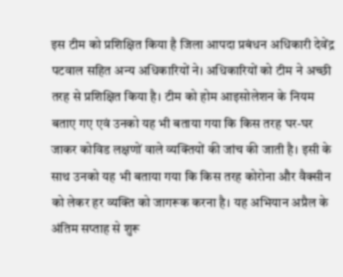इस टीम को प्रशिक्षित किया है जिला आपदा प्रबंधन अधिकारी देवेंद्र पटवाल सहित अन्य अधिकारियों ने। अधिकारियों को टीम ने अच्छी तरह से प्रशिक्षित किया है। टीम को होम आइसोलेशन के नियम बताए गए एवं उनको यह भी बताया गया कि किस तरह घर-घर जाकर कोविड लक्षणों वाले व्यक्तियों की जांच की जाती है। इसी के साथ उनको यह भी बताया गया कि किस तरह कोरोना और वैक्सीन को लेकर हर व्यक्ति को जागरूक करना है। यह अभियान अप्रैल के अंतिम सप्ताह से शुरू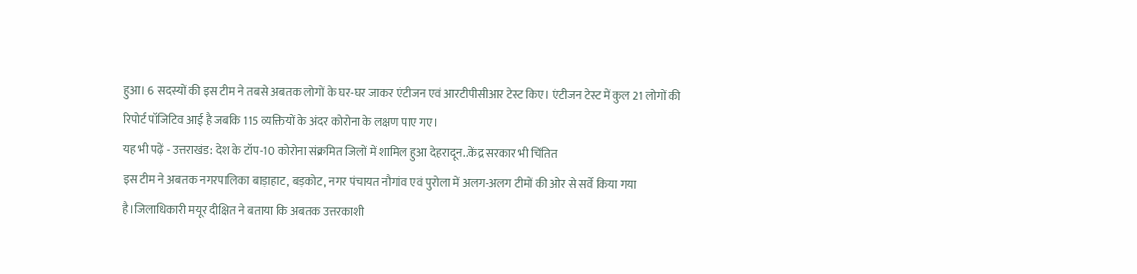हुआ। 6 सदस्यों की इस टीम ने तबसे अबतक लोगों के घर-घर जाकर एंटीजन एवं आरटीपीसीआर टेस्ट किए। एंटीजन टेस्ट में कुल 21 लोगों की रिपोर्ट पॉजिटिव आई है जबकि 115 व्यक्तियों के अंदर कोरोना के लक्षण पाए गए।
यह भी पढ़ें - उत्तराखंड: देश के टॉप-10 कोरोना संक्रमित जिलों में शामिल हुआ देहरादून..केंद्र सरकार भी चिंतित
इस टीम ने अबतक नगरपालिका बाड़ाहाट, बड़कोट, नगर पंचायत नौगांव एवं पुरोला में अलग-अलग टीमों की ओर से सर्वे किया गया है।जिलाधिकारी मयूर दीक्षित ने बताया कि अबतक उत्तरकाशी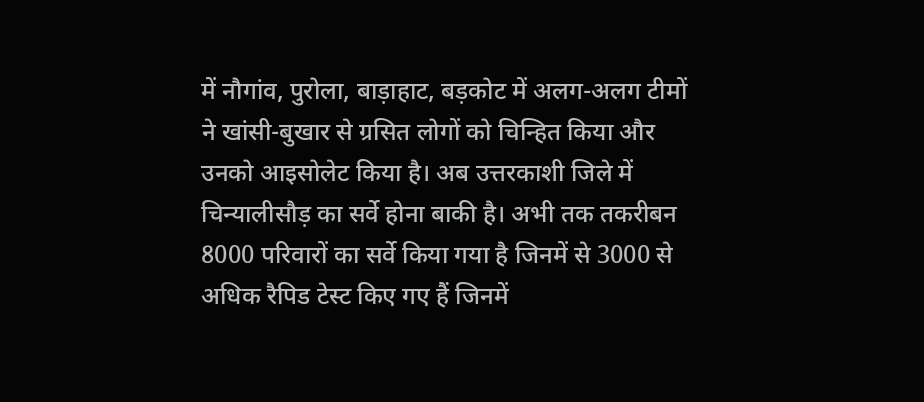में नौगांव, पुरोला, बाड़ाहाट, बड़कोट में अलग-अलग टीमों ने खांसी-बुखार से ग्रसित लोगों को चिन्हित किया और उनको आइसोलेट किया है। अब उत्तरकाशी जिले में चिन्यालीसौड़ का सर्वे होना बाकी है। अभी तक तकरीबन 8000 परिवारों का सर्वे किया गया है जिनमें से 3000 से अधिक रैपिड टेस्ट किए गए हैं जिनमें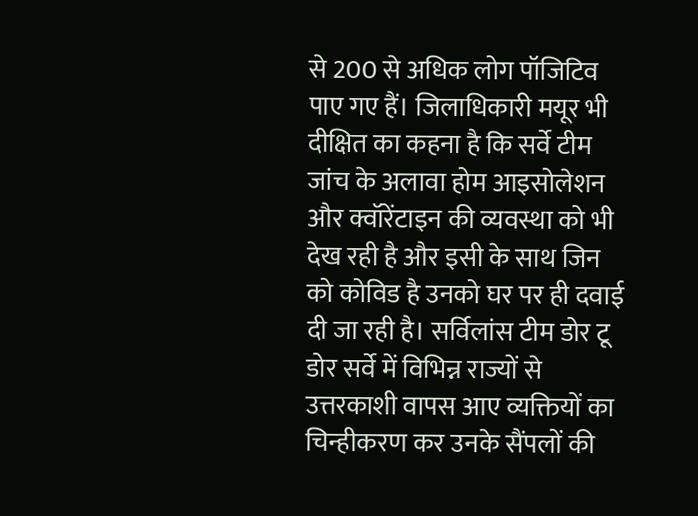से 200 से अधिक लोग पॉजिटिव पाए गए हैं। जिलाधिकारी मयूर भी दीक्षित का कहना है कि सर्वे टीम जांच के अलावा होम आइसोलेशन और क्वॉरेंटाइन की व्यवस्था को भी देख रही है और इसी के साथ जिन को कोविड है उनको घर पर ही दवाई दी जा रही है। सर्विलांस टीम डोर टू डोर सर्वे में विभिन्न राज्यों से उत्तरकाशी वापस आए व्यक्तियों का चिन्हीकरण कर उनके सैंपलों की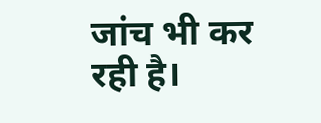जांच भी कर रही है।